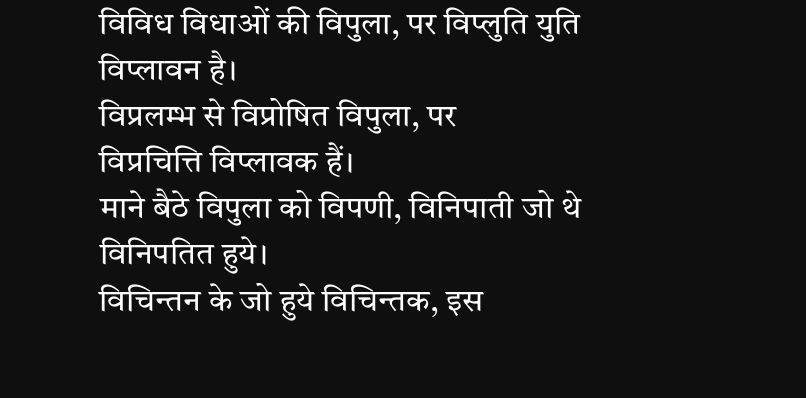विविध विधाओं की विपुला, पर विप्लुति युति विप्लावन है।
विप्रलम्भ से विप्रोषित विपुला, पर
विप्रचित्ति विप्लावक हैं।
माने बैठे विपुला को विपणी, विनिपाती जो थे
विनिपतित हुये।
विचिन्तन के जो हुये विचिन्तक, इस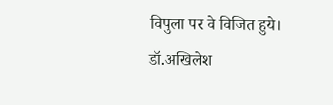विपुला पर वे विजित हुये।
डॉ.अखिलेश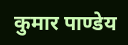कुमार पाण्डेय